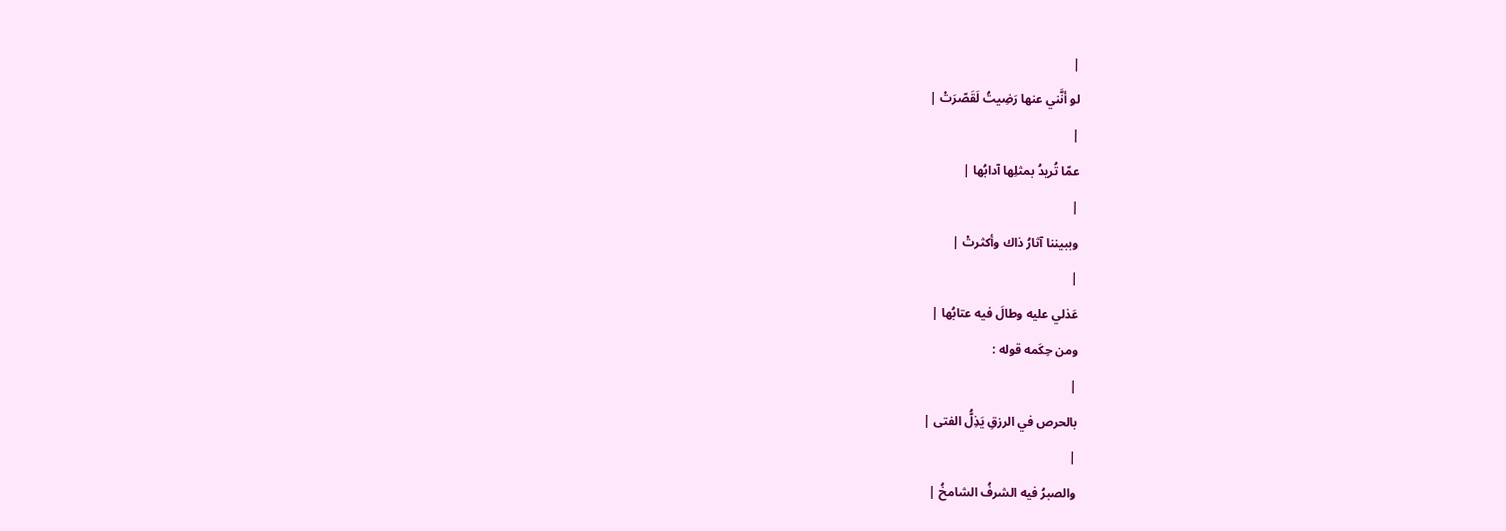|
لو أنَّني عنها رَضِيتُ لَقَصّرَتْ |
|
عمّا تُريدُ بمثلِها آدابُها |
|
وببيننا آثارُ ذاك وأكثرتْ |
|
عَذلي عليه وطالَ فيه عتابُها |
ومن حِكَمه قوله :
|
بالحرص في الرزقِ يَذِلُّ الفتى |
|
والصبرُ فيه الشرفُ الشامخُ |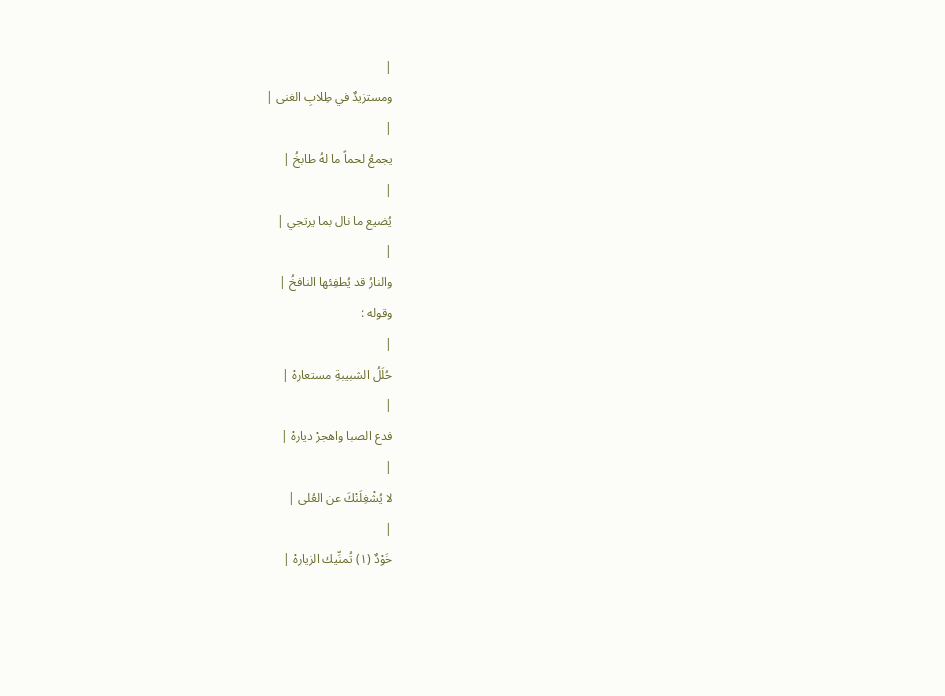|
ومستزيدٌ في طِلابِ الغنى |
|
يجمعُ لحماً ما لهُ طابخُ |
|
يُضيع ما نال بما يرتجي |
|
والنارُ قد يُطفِئها النافخُ |
وقوله :
|
حُلَلُ الشبيبةِ مستعارهْ |
|
فدع الصبا واهجرْ ديارهْ |
|
لا يُشْغِلَنْكَ عن العُلى |
|
خَوْدٌ (١) تُمنِّيك الزيارهْ |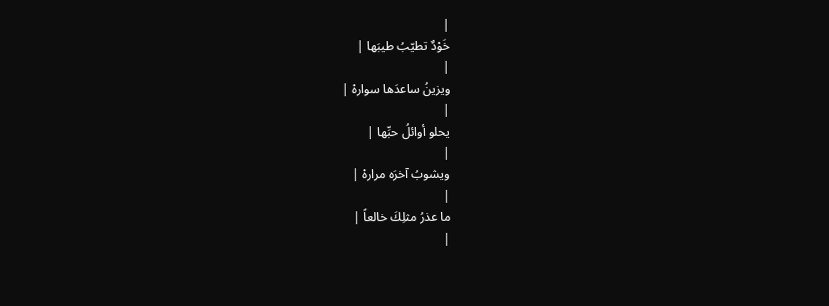|
خَوْدٌ تطيّبُ طيبَها |
|
ويزينُ ساعدَها سوارهْ |
|
يحلو أوائلُ حبِّها |
|
ويشوبُ آخرَه مرارهْ |
|
ما عذرُ مثلِكَ خالعاً |
|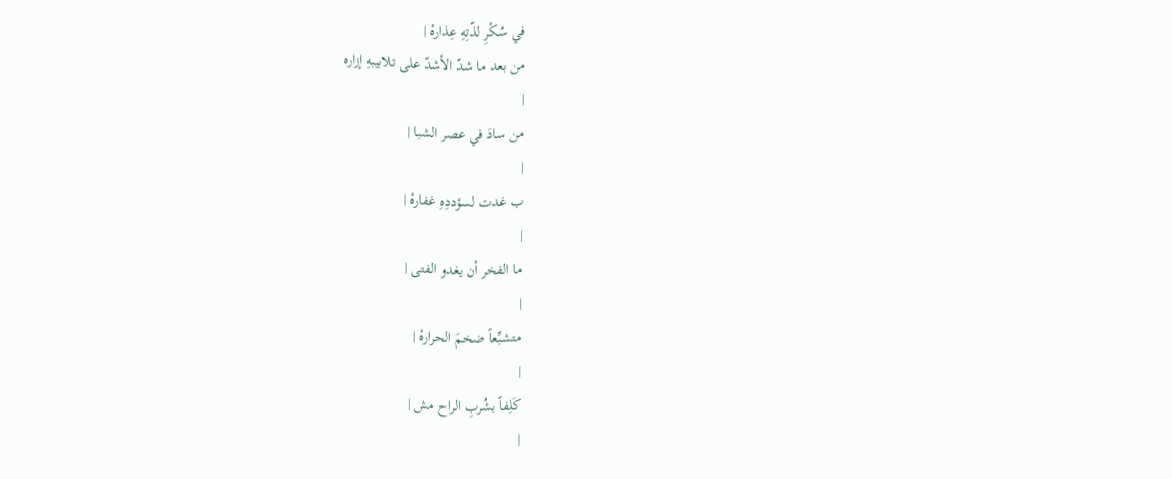في سُكْرِ لذّتِهِ عِذارهْ |
من بعد ما شدّ الأشدّ على تلابيبهِ إزاره
|
من سادَ في عصر الشبا |
|
ب غدت لسؤددِهِ غفارهْ |
|
ما الفخر أن يغدو الفتى |
|
متشبِّعاً ضخمَ الحرارهْ |
|
كَلِفاً بشُربِ الراح مش |
|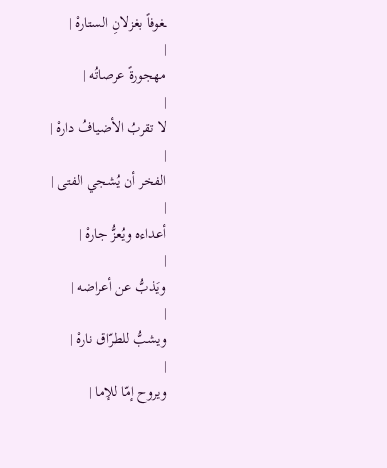ـغوفاً بغزلانِ الستارهْ |
|
مهجورةً عرصاتُه |
|
لا تقربُ الأضيافُ دارهْ |
|
الفخر أن يُشجي الفتى |
|
أعداءه ويُعزُّ جارهْ |
|
ويَذبُّ عن أعراضه |
|
ويشبُّ للطرّاق نارهْ |
|
ويروح إمّا للإما |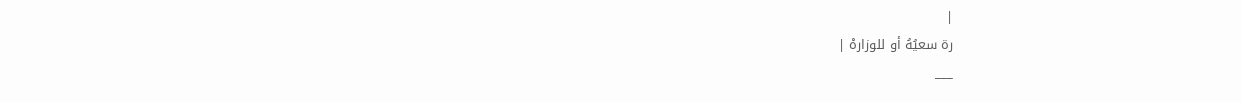|
رة سعيُهُ أو للوزارهْ |
___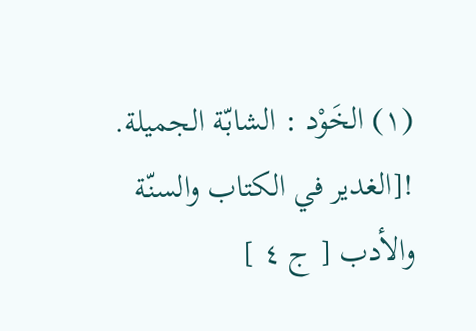(١) الخَوْد : الشابّة الجميلة.
![الغدير في الكتاب والسنّة والأدب [ ج ٤ ]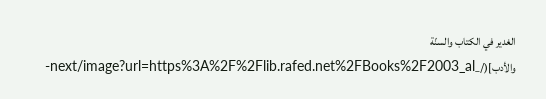الغدير في الكتاب والسنّة والأدب](/_next/image?url=https%3A%2F%2Flib.rafed.net%2FBooks%2F2003_al-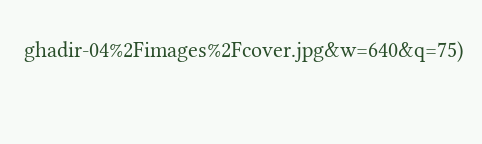ghadir-04%2Fimages%2Fcover.jpg&w=640&q=75)